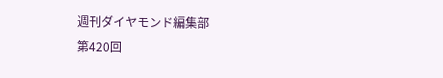週刊ダイヤモンド編集部
第420回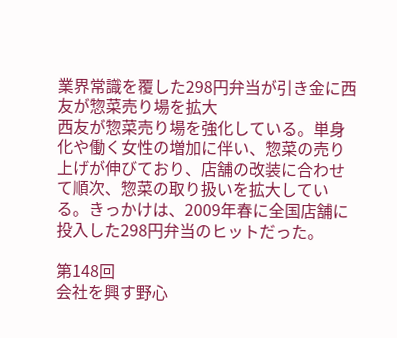業界常識を覆した298円弁当が引き金に西友が惣菜売り場を拡大
西友が惣菜売り場を強化している。単身化や働く女性の増加に伴い、惣菜の売り上げが伸びており、店舗の改装に合わせて順次、惣菜の取り扱いを拡大している。きっかけは、2009年春に全国店舗に投入した298円弁当のヒットだった。

第148回
会社を興す野心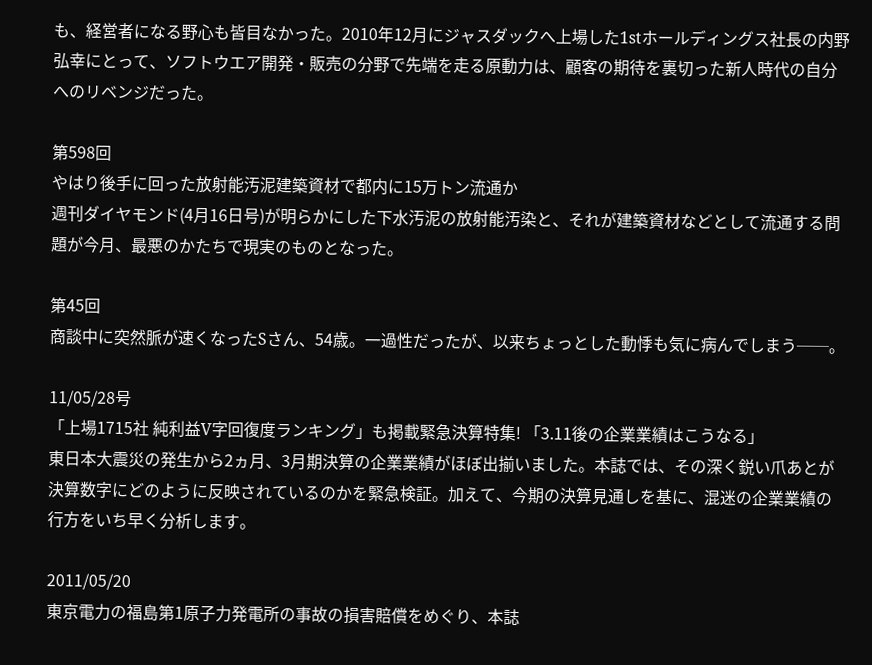も、経営者になる野心も皆目なかった。2010年12月にジャスダックへ上場した1stホールディングス社長の内野弘幸にとって、ソフトウエア開発・販売の分野で先端を走る原動力は、顧客の期待を裏切った新人時代の自分へのリベンジだった。

第598回
やはり後手に回った放射能汚泥建築資材で都内に15万トン流通か
週刊ダイヤモンド(4月16日号)が明らかにした下水汚泥の放射能汚染と、それが建築資材などとして流通する問題が今月、最悪のかたちで現実のものとなった。

第45回
商談中に突然脈が速くなったSさん、54歳。一過性だったが、以来ちょっとした動悸も気に病んでしまう──。

11/05/28号
「上場1715社 純利益V字回復度ランキング」も掲載緊急決算特集! 「3.11後の企業業績はこうなる」
東日本大震災の発生から2ヵ月、3月期決算の企業業績がほぼ出揃いました。本誌では、その深く鋭い爪あとが決算数字にどのように反映されているのかを緊急検証。加えて、今期の決算見通しを基に、混迷の企業業績の行方をいち早く分析します。

2011/05/20
東京電力の福島第1原子力発電所の事故の損害賠償をめぐり、本誌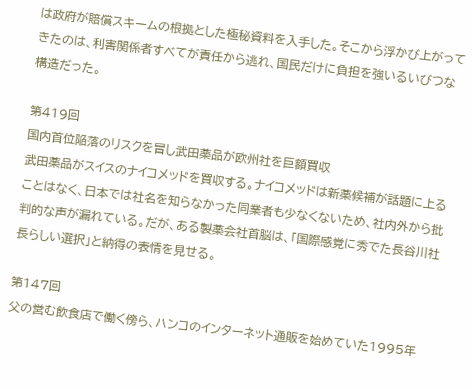は政府が賠償スキームの根拠とした極秘資料を入手した。そこから浮かび上がってきたのは、利害関係者すべてが責任から逃れ、国民だけに負担を強いるいびつな構造だった。

第419回
国内首位陥落のリスクを冒し武田薬品が欧州社を巨額買収
武田薬品がスイスのナイコメッドを買収する。ナイコメッドは新薬候補が話題に上ることはなく、日本では社名を知らなかった同業者も少なくないため、社内外から批判的な声が漏れている。だが、ある製薬会社首脳は、「国際感覚に秀でた長谷川社長らしい選択」と納得の表情を見せる。

第147回
父の営む飲食店で働く傍ら、ハンコのインターネット通販を始めていた1995年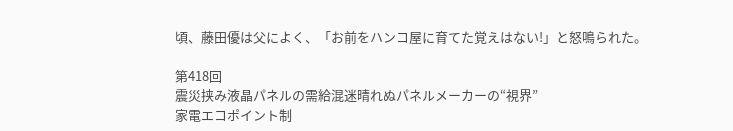頃、藤田優は父によく、「お前をハンコ屋に育てた覚えはない!」と怒鳴られた。

第418回
震災挟み液晶パネルの需給混迷晴れぬパネルメーカーの“視界”
家電エコポイント制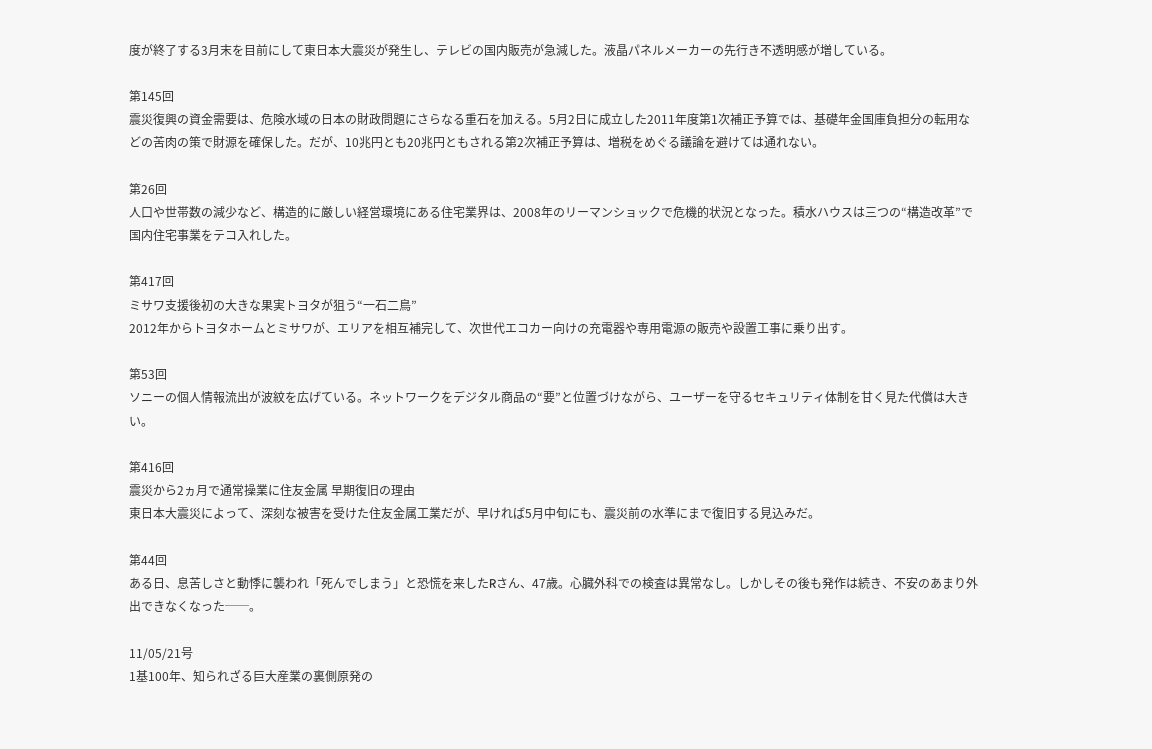度が終了する3月末を目前にして東日本大震災が発生し、テレビの国内販売が急減した。液晶パネルメーカーの先行き不透明感が増している。

第145回
震災復興の資金需要は、危険水域の日本の財政問題にさらなる重石を加える。5月2日に成立した2011年度第1次補正予算では、基礎年金国庫負担分の転用などの苦肉の策で財源を確保した。だが、10兆円とも20兆円ともされる第2次補正予算は、増税をめぐる議論を避けては通れない。

第26回
人口や世帯数の減少など、構造的に厳しい経営環境にある住宅業界は、2008年のリーマンショックで危機的状況となった。積水ハウスは三つの“構造改革”で国内住宅事業をテコ入れした。

第417回
ミサワ支援後初の大きな果実トヨタが狙う“一石二鳥”
2012年からトヨタホームとミサワが、エリアを相互補完して、次世代エコカー向けの充電器や専用電源の販売や設置工事に乗り出す。

第53回
ソニーの個人情報流出が波紋を広げている。ネットワークをデジタル商品の“要”と位置づけながら、ユーザーを守るセキュリティ体制を甘く見た代償は大きい。

第416回
震災から2ヵ月で通常操業に住友金属 早期復旧の理由
東日本大震災によって、深刻な被害を受けた住友金属工業だが、早ければ5月中旬にも、震災前の水準にまで復旧する見込みだ。

第44回
ある日、息苦しさと動悸に襲われ「死んでしまう」と恐慌を来したRさん、47歳。心臓外科での検査は異常なし。しかしその後も発作は続き、不安のあまり外出できなくなった──。

11/05/21号
1基100年、知られざる巨大産業の裏側原発の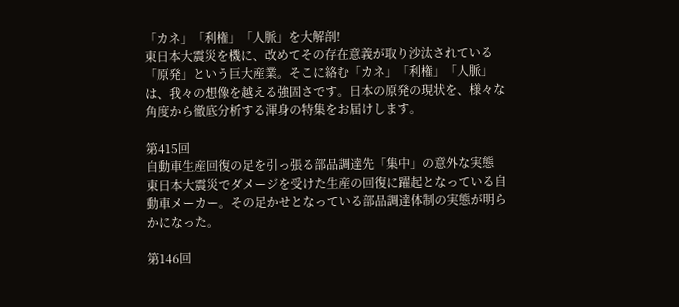「カネ」「利権」「人脈」を大解剖!
東日本大震災を機に、改めてその存在意義が取り沙汰されている「原発」という巨大産業。そこに絡む「カネ」「利権」「人脈」は、我々の想像を越える強固さです。日本の原発の現状を、様々な角度から徹底分析する渾身の特集をお届けします。

第415回
自動車生産回復の足を引っ張る部品調達先「集中」の意外な実態
東日本大震災でダメージを受けた生産の回復に躍起となっている自動車メーカー。その足かせとなっている部品調達体制の実態が明らかになった。

第146回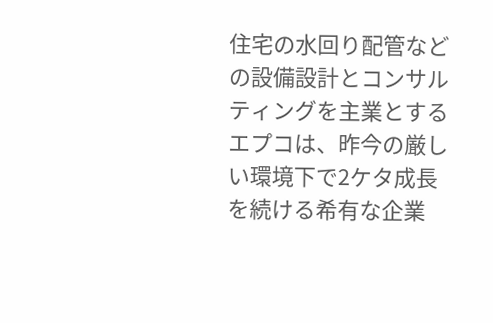住宅の水回り配管などの設備設計とコンサルティングを主業とするエプコは、昨今の厳しい環境下で2ケタ成長を続ける希有な企業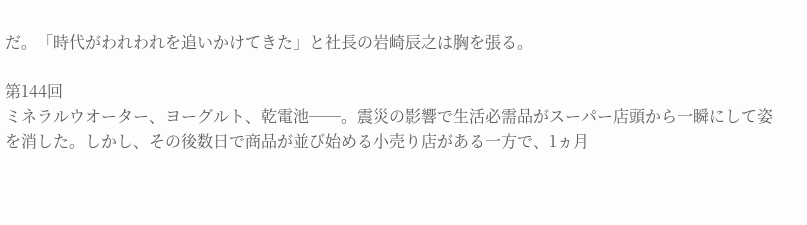だ。「時代がわれわれを追いかけてきた」と社長の岩崎辰之は胸を張る。

第144回
ミネラルウオーター、ヨーグルト、乾電池──。震災の影響で生活必需品がスーパー店頭から一瞬にして姿を消した。しかし、その後数日で商品が並び始める小売り店がある一方で、1ヵ月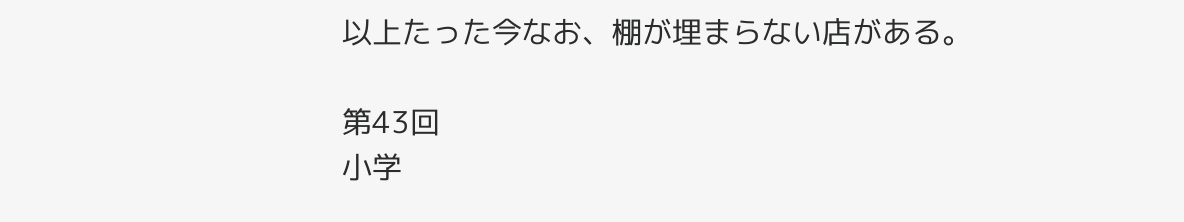以上たった今なお、棚が埋まらない店がある。

第43回
小学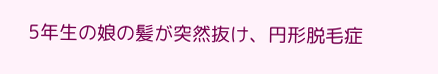5年生の娘の髪が突然抜け、円形脱毛症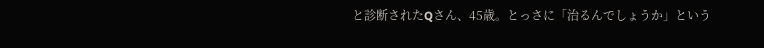と診断されたQさん、45歳。とっさに「治るんでしょうか」という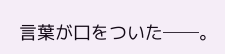言葉が口をついた──。